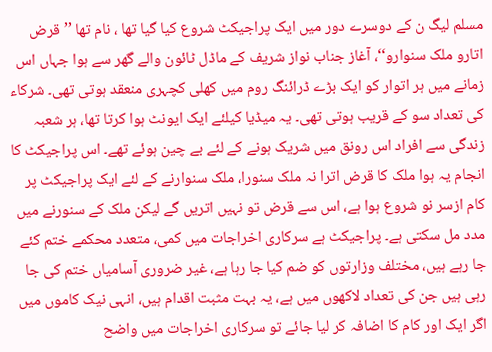مسلم لیگ ن کے دوسرے دور میں ایک پراجیکٹ شروع کیا گیا تھا ، نام تھا ’’قرض اتارو ملک سنوارو‘‘، آغاز جناب نواز شریف کے ماڈل ٹائون والے گھر سے ہوا جہاں اس زمانے میں ہر اتوار کو ایک بڑے ڈرائنگ روم میں کھلی کچہری منعقد ہوتی تھی۔ شرکاء کی تعداد سو کے قریب ہوتی تھی۔ یہ میڈیا کیلئے ایک ایونٹ ہوا کرتا تھا، ہر شعبہ زندگی سے افراد اس رونق میں شریک ہونے کے لئے بے چین ہوئے تھے۔ اس پراجیکٹ کا انجام یہ ہوا ملک کا قرض اترا نہ ملک سنورا، ملک سنوارنے کے لئے ایک پراجیکٹ پر کام ازسر نو شروع ہوا ہے، اس سے قرض تو نہیں اتریں گے لیکن ملک کے سنورنے میں مدد مل سکتی ہے۔ پراجیکٹ ہے سرکاری اخراجات میں کمی، متعدد محکمے ختم کئے جا رہے ہیں، مختلف وزارتوں کو ضم کیا جا رہا ہے، غیر ضروری آسامیاں ختم کی جا رہی ہیں جن کی تعداد لاکھوں میں ہے، یہ بہت مثبت اقدام ہیں، انہی نیک کاموں میں اگر ایک اور کام کا اضافہ کر لیا جائے تو سرکاری اخراجات میں واضح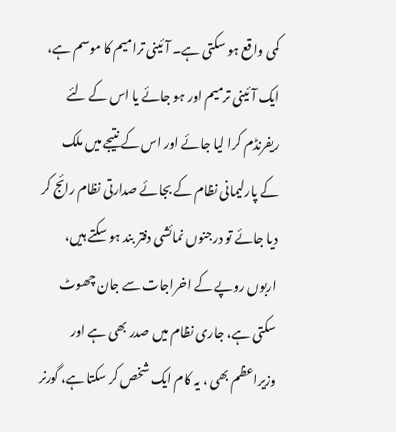کمی واقع ہو سکتی ہے۔ آئینی ترامیم کا موسم ہے، ایک آئینی ترمیم اور ہو جائے یا اس کے لئے ریفرنڈم کرا لیا جائے اور اس کے نتیجے میں ملک کے پارلیمانی نظام کے بجائے صدارتی نظام رائج کر دیا جائے تو درجنوں نمائشی دفتر بند ہو سکتے ہیں، اربوں روپے کے اخراجات سے جان چھوٹ سکتی ہے، جاری نظام میں صدر بھی ہے اور وزیراعظم بھی ، یہ کام ایک شخص کر سکتا ہے، گورنر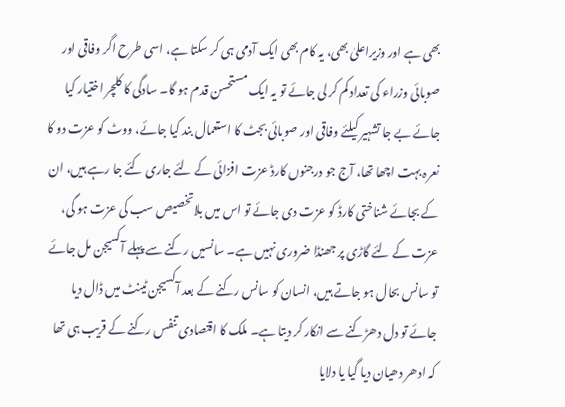بھی ہے اور وزیراعلیٰ بھی، یہ کام بھی ایک آدمی ہی کر سکتا ہے، اسی طرح اگر وفاقی اور صوبائی وزراء کی تعداد کم کر لی جائے تو یہ ایک مستحسن قدم ہو گا۔ سادگی کا کلچر اختیار کیا جائے بے جا تشہیر کیلئے وفاقی اور صوبائی بجٹ کا استعمال بند کیا جائے، ووٹ کو عزت دو کا نعرہ بہت اچھا تھا، آج جو درجنوں کارڈ عزت افزائی کے لئے جاری کئے جا رہے ہیں، ان کے بجائے شناختی کارڈ کو عزت دی جائے تو اس میں بلاتخصیص سب کی عزت ہو گی، عزت کے لئے گاڑی پر جھنڈا ضروری نہیں ہے۔ سانسیں رکنے سے پہلے آکسیجن مل جائے تو سانس بحال ہو جاتے ہیں، انسان کو سانس رکنے کے بعد آکسیجن ٹینٹ میں ڈال دیا جائے تو دل دھڑکنے سے انکار کر دیتا ہے۔ ملک کا اقتصادی تنفس رکنے کے قریب ہی تھا کہ ادھر دھیان دیا گیا یا دلایا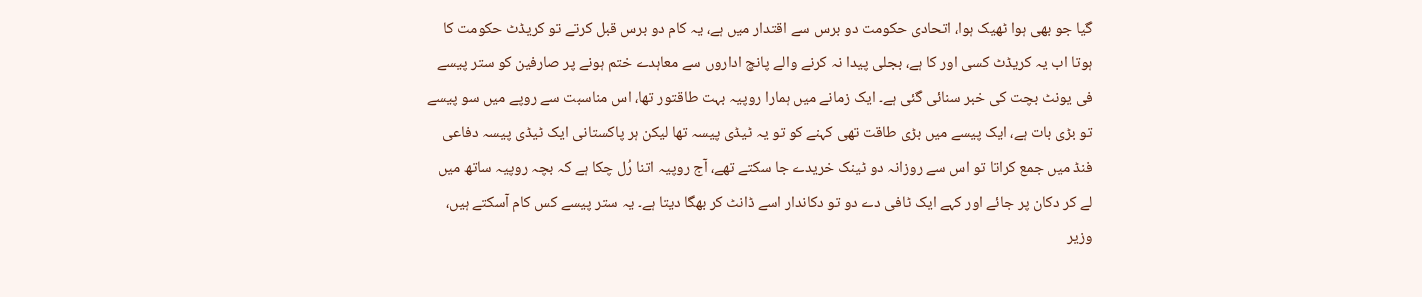گیا جو بھی ہوا ٹھیک ہوا، اتحادی حکومت دو برس سے اقتدار میں ہے، یہ کام دو برس قبل کرتے تو کریڈٹ حکومت کا ہوتا اب یہ کریڈٹ کسی اور کا ہے، بجلی پیدا نہ کرنے والے پانچ اداروں سے معاہدے ختم ہونے پر صارفین کو ستر پیسے فی یونٹ بچت کی خبر سنائی گئی ہے۔ ایک زمانے میں ہمارا روپیہ بہت طاقتور تھا، اس مناسبت سے روپے میں سو پیسے تو بڑی بات ہے، ایک پیسے میں بڑی طاقت تھی کہنے کو تو یہ ٹیڈی پیسہ تھا لیکن ہر پاکستانی ایک ٹیڈی پیسہ دفاعی فنڈ میں جمع کراتا تو اس سے روزانہ دو ٹینک خریدے جا سکتے تھے، آج روپیہ اتنا رُل چکا ہے کہ بچہ روپیہ ساتھ میں لے کر دکان پر جائے اور کہے ایک ٹافی دے دو تو دکاندار اسے ڈانٹ کر بھگا دیتا ہے۔ یہ ستر پیسے کس کام آسکتے ہیں، وزیر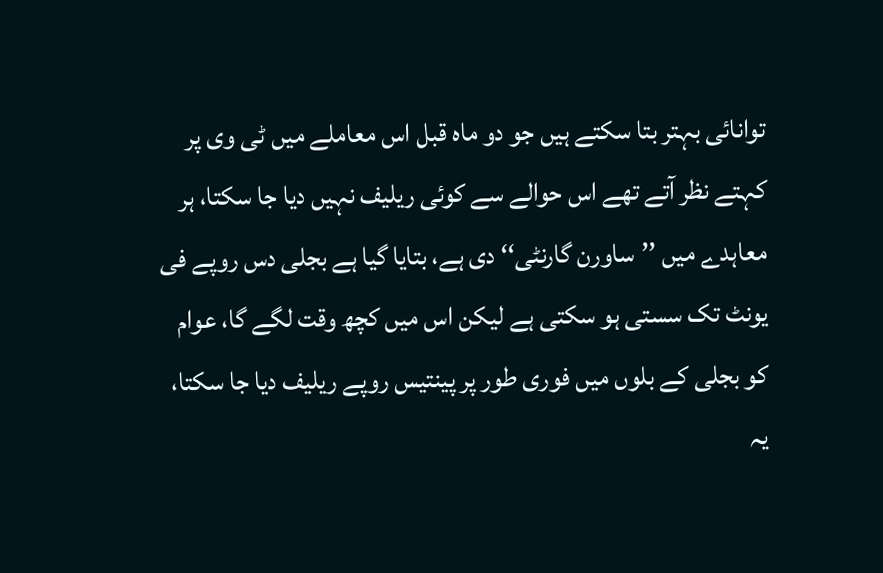توانائی بہتر بتا سکتے ہیں جو دو ماہ قبل اس معاملے میں ٹی وی پر کہتے نظر آتے تھے اس حوالے سے کوئی ریلیف نہیں دیا جا سکتا، ہر معاہدے میں ’’ساورن گارنٹی‘‘ دی ہے، بتایا گیا ہے بجلی دس روپے فی یونٹ تک سستی ہو سکتی ہے لیکن اس میں کچھ وقت لگے گا، عوام کو بجلی کے بلوں میں فوری طور پر پینتیس روپے ریلیف دیا جا سکتا، یہ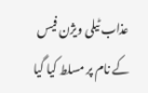عذاب ٹیلی ویژن فیس کے نام پر مسلط کیا گیا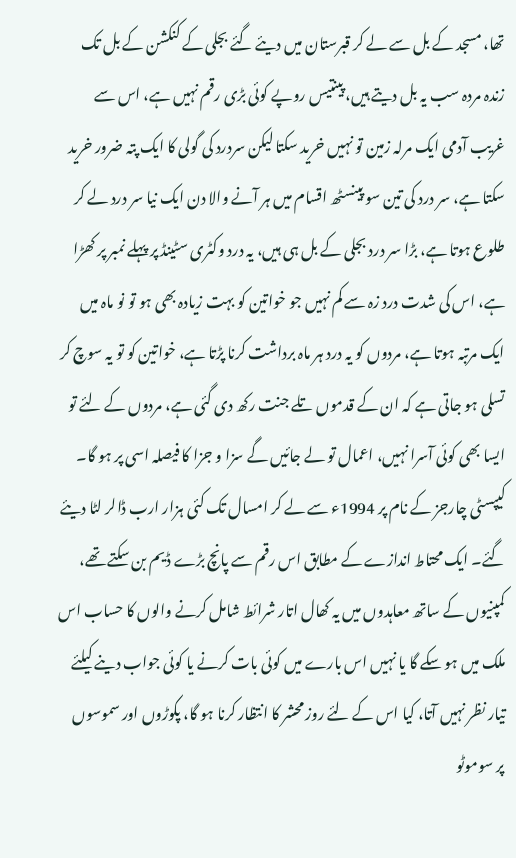تھا، مسجد کے بل سے لے کر قبرستان میں دیئے گئے بجلی کے کنکشن کے بل تک زندہ مردہ سب یہ بل دیتے ہیں، پینتیس روپے کوئی بڑی رقم نہیں ہے، اس سے غریب آدمی ایک مرلہ زمین تو نہیں خرید سکتا لیکن سردرد کی گولی کا ایک پتہ ضرور خرید سکتا ہے، سر درد کی تین سو پینسٹھ اقسام میں ہر آنے والا دن ایک نیا سر درد لے کر طلوع ہوتا ہے، بڑا سر درد بجلی کے بل ہی ہیں، یہ درد وکٹری سٹینڈ پر پہلے نمبر پر کھڑا ہے، اس کی شدت درد زہ سے کم نہیں جو خواتین کو بہت زیادہ بھی ہو تو نو ماہ میں ایک مرتبہ ہوتا ہے، مردوں کو یہ درد ہر ماہ برداشت کرنا پڑتا ہے، خواتین کو تو یہ سوچ کر تسلی ہو جاتی ہے کہ ان کے قدموں تلے جنت رکھ دی گئی ہے، مردوں کے لئے تو ایسا بھی کوئی آسرا نہیں، اعمال تو لے جائیں گے سزا و جزا کا فیصلہ اسی پر ہو گا۔ کیپسٹی چارجز کے نام پر 1994ء سے لے کر امسال تک کئی ہزار ارب ڈالر لٹا دیئے گئے۔ ایک محتاط اندازے کے مطابق اس رقم سے پانچ بڑے ڈیم بن سکتے تھے، کمپنیوں کے ساتھ معاہدوں میں یہ کھال اتار شرائط شامل کرنے والوں کا حساب اس ملک میں ہو سکے گا یا نہیں اس بارے میں کوئی بات کرنے یا کوئی جواب دینے کیلئے تیار نظر نہیں آتا، کیا اس کے لئے روز محشر کا انتظار کرنا ہو گا، پکوڑوں اور سموسوں پر سوموٹو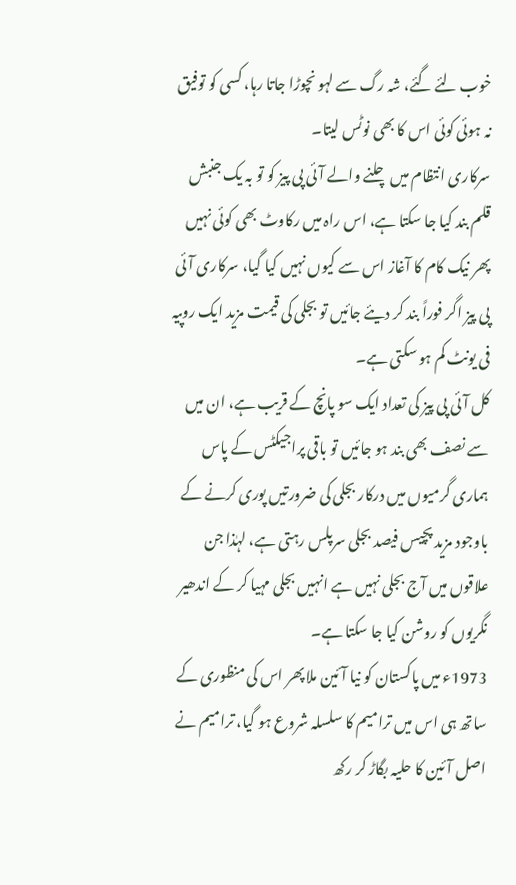خوب لئے گئے، شہ رگ سے لہو نچوڑا جاتا رہا، کسی کو توفیق نہ ہوئی کوئی اس کا بھی نوٹس لیتا۔
سرکاری انتظام میں چلنے والے آئی پی پیز کو تو بہ یک جنبش قلم بند کیا جا سکتا ہے، اس راہ میں رکاوٹ بھی کوئی نہیں پھر نیک کام کا آغاز اس سے کیوں نہیں کیا گیا، سرکاری آئی پی پیز اگر فوراً بند کر دیئے جائیں تو بجلی کی قیمت مزید ایک روپیہ فی یونٹ کم ہو سکتی ہے۔
کل آئی پی پیز کی تعداد ایک سو پانچ کے قریب ہے، ان میں سے نصف بھی بند ہو جائیں تو باقی پراجیکٹس کے پاس ہماری گرمیوں میں درکار بجلی کی ضرورتیں پوری کرنے کے باوجود مزید پچیس فیصد بجلی سرپلس رہتی ہے، لہٰذا جن علاقوں میں آج بجلی نہیں ہے انہیں بجلی مہیا کر کے اندھیر نگریوں کو روشن کیا جا سکتا ہے۔
1973ء میں پاکستان کو نیا آئین ملا پھر اس کی منظوری کے ساتھ ہی اس میں ترامیم کا سلسلہ شروع ہو گیا، ترامیم نے اصل آئین کا حلیہ بگاڑ کر رکھ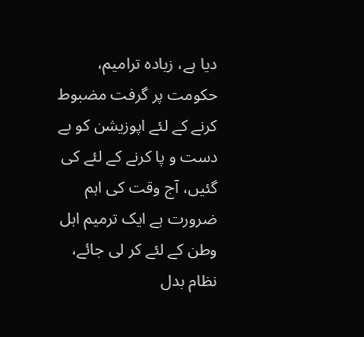دیا ہے، زیادہ ترامیم، حکومت پر گرفت مضبوط کرنے کے لئے اپوزیشن کو بے دست و پا کرنے کے لئے کی گئیں، آج وقت کی اہم ضرورت ہے ایک ترمیم اہل وطن کے لئے کر لی جائے، نظام بدل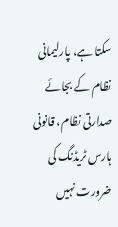سکتا ہے، پارلیمانی نظام کے بجائے صدارتی نظام، قانونی ہارس ٹریڈنگ کی ضرورت نہیں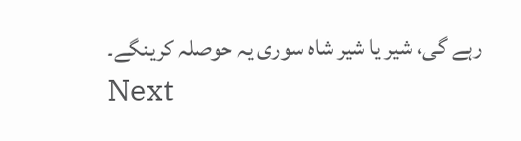رہے گی، شیر یا شیر شاہ سوری یہ حوصلہ کرینگے۔
Next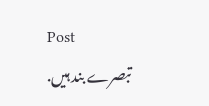Post
تبصرے بند ہیں.